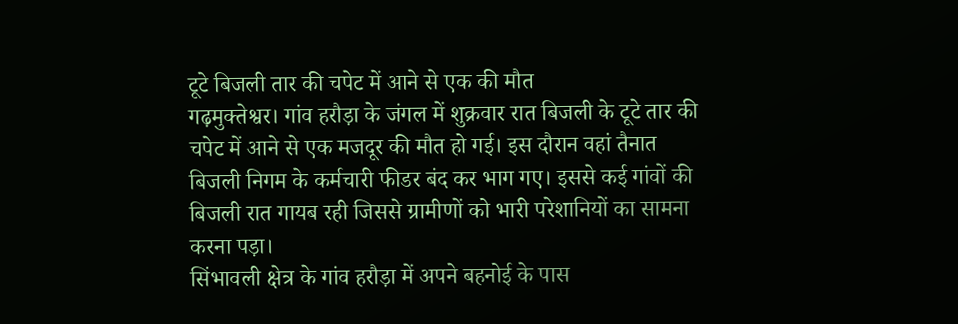टूटे बिजली तार की चपेट में आने से एक की मौत
गढ़मुक्तेश्वर। गांव हरौड़ा के जंगल में शुक्रवार रात बिजली के टूटे तार की चपेट में आने से एक मजदूर की मौत हो गई। इस दौरान वहां तैनात बिजली निगम के कर्मचारी फीडर बंद कर भाग गए। इससे कई गांवों की बिजली रात गायब रही जिससे ग्रामीणों को भारी परेशानियों का सामना करना पड़ा।
सिंभावली क्षेत्र के गांव हरौड़ा में अपने बहनोई के पास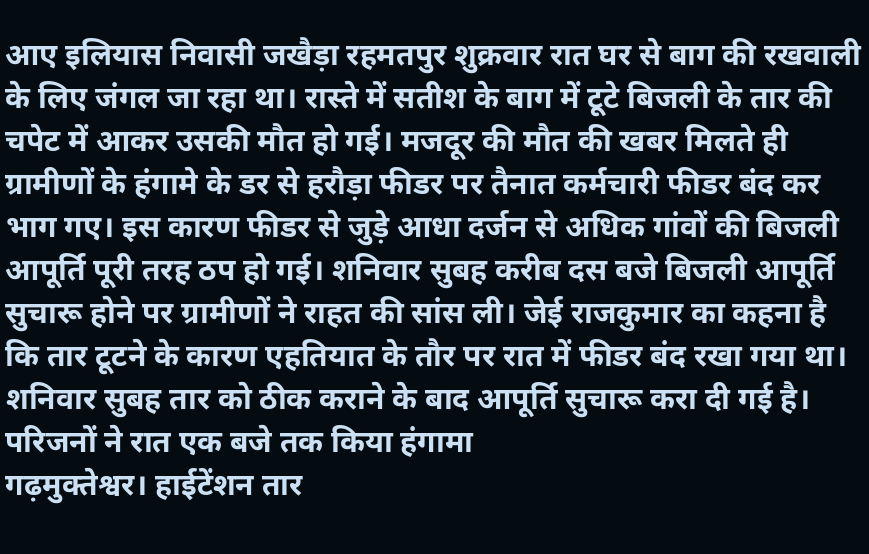आए इलियास निवासी जखैड़ा रहमतपुर शुक्रवार रात घर से बाग की रखवाली के लिए जंगल जा रहा था। रास्ते में सतीश के बाग में टूटे बिजली के तार की चपेट में आकर उसकी मौत हो गई। मजदूर की मौत की खबर मिलते ही ग्रामीणों के हंगामे के डर से हरौड़ा फीडर पर तैनात कर्मचारी फीडर बंद कर भाग गए। इस कारण फीडर से जुड़े आधा दर्जन से अधिक गांवों की बिजली आपूर्ति पूरी तरह ठप हो गई। शनिवार सुबह करीब दस बजे बिजली आपूर्ति सुचारू होने पर ग्रामीणों ने राहत की सांस ली। जेई राजकुमार का कहना है कि तार टूटने के कारण एहतियात के तौर पर रात में फीडर बंद रखा गया था। शनिवार सुबह तार को ठीक कराने के बाद आपूर्ति सुचारू करा दी गई है।
परिजनों ने रात एक बजे तक किया हंगामा
गढ़मुक्तेश्वर। हाईटेंशन तार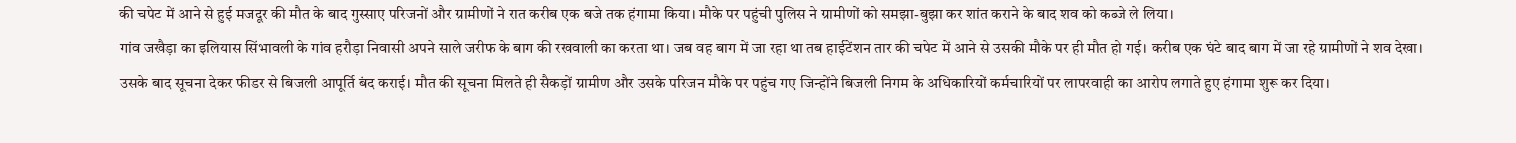की चपेट में आने से हुई मजदूर की मौत के बाद गुस्साए परिजनों और ग्रामीणों ने रात करीब एक बजे तक हंगामा किया। मौके पर पहुंची पुलिस ने ग्रामीणों को समझा-बुझा कर शांत कराने के बाद शव को कब्जे ले लिया।
गांव जखैड़ा का इलियास सिंभावली के गांव हरौड़ा निवासी अपने साले जरीफ के बाग की रखवाली का करता था। जब वह बाग में जा रहा था तब हाईटेंशन तार की चपेट में आने से उसकी मौके पर ही मौत हो गई। करीब एक घंटे बाद बाग में जा रहे ग्रामीणों ने शव देखा। उसके बाद सूचना देकर फीडर से बिजली आपूर्ति बंद कराई। मौत की सूचना मिलते ही सैकड़ों ग्रामीण और उसके परिजन मौके पर पहुंच गए जिन्होंने बिजली निगम के अधिकारियों कर्मचारियों पर लापरवाही का आरोप लगाते हुए हंगामा शुरू कर दिया।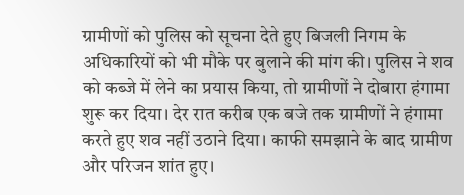ग्रामीणों को पुलिस को सूचना देते हुए बिजली निगम के अधिकारियों को भी मौके पर बुलाने की मांग की। पुलिस ने शव को कब्जे में लेने का प्रयास किया, तो ग्रामीणों ने दोबारा हंगामा शुरू कर दिया। देर रात करीब एक बजे तक ग्रामीणों ने हंगामा करते हुए शव नहीं उठाने दिया। काफी समझाने के बाद ग्रामीण और परिजन शांत हुए।